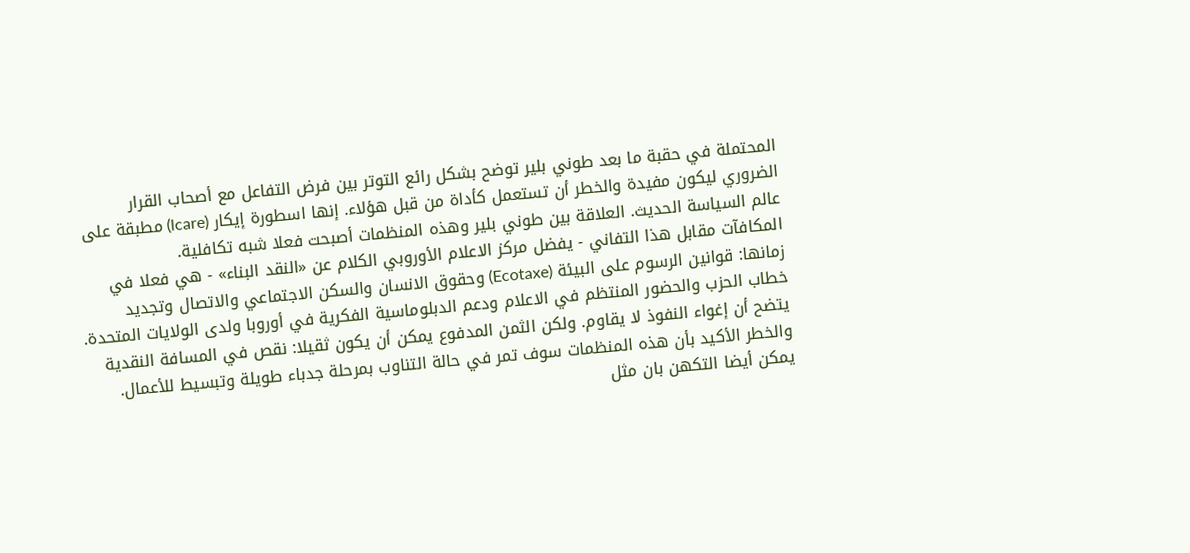المحتملة في حقبة ما بعد طوني بلير توضح بشكل رائع التوتر بين فرض التفاعل مع أصحاب القرار الضروري ليكون مفيدة والخطر أن تستعمل كأداة من قبل هؤلاء. إنها اسطورة إيكار (lcare) مطبقة على عالم السياسة الحديث. العلاقة بين طوني بلير وهذه المنظمات أصبحت فعلا شبه تكافلية.
المكافآت مقابل هذا التفاني - يفضل مركز الاعلام الأوروبي الكلام عن «النقد البناء» - هي فعلا في زمانها: قوانين الرسوم على البيئة (Ecotaxe) وحقوق الانسان والسكن الاجتماعي والاتصال وتجديد خطاب الحزب والحضور المنتظم في الاعلام ودعم الدبلوماسية الفكرية في أوروبا ولدى الولايات المتحدة. يتضح أن إغواء النفوذ لا يقاوم. ولكن الثمن المدفوع يمكن أن يكون ثقيلا: نقص في المسافة النقدية والخطر الأكيد بأن هذه المنظمات سوف تمر في حالة التناوب بمرحلة جدباء طويلة وتبسيط للأعمال. يمكن أيضا التكهن بان مثل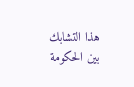هذا التشابك بين الحكومة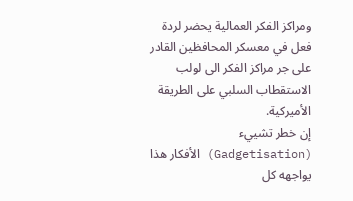ومراكز الفكر العمالية يحضر لردة فعل في معسكر المحافظين القادر على جر مراكز الفكر الى لولب الاستقطاب السلبي على الطريقة الأميركية.
إن خطر تشييء (Gadgetisation) الأفكار هذا يواجهه كل